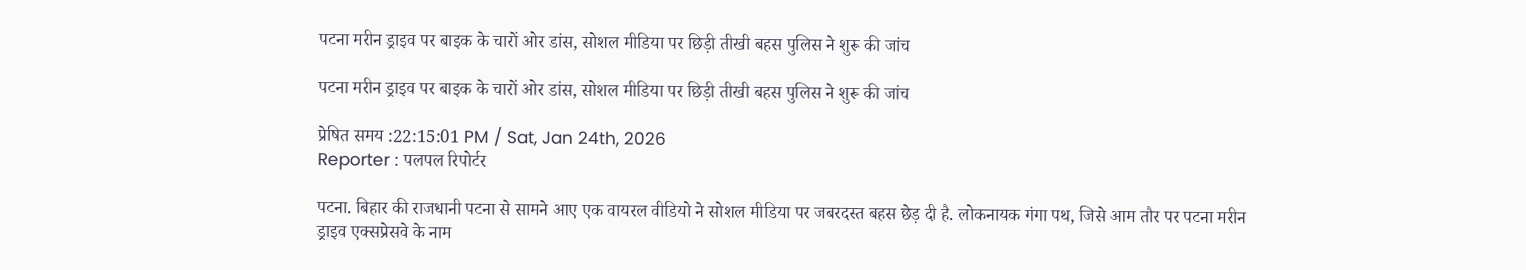पटना मरीन ड्राइव पर बाइक के चारों ओर डांस, सोशल मीडिया पर छिड़ी तीखी बहस पुलिस ने शुरू की जांच

पटना मरीन ड्राइव पर बाइक के चारों ओर डांस, सोशल मीडिया पर छिड़ी तीखी बहस पुलिस ने शुरू की जांच

प्रेषित समय :22:15:01 PM / Sat, Jan 24th, 2026
Reporter : पलपल रिपोर्टर

पटना. बिहार की राजधानी पटना से सामने आए एक वायरल वीडियो ने सोशल मीडिया पर जबरदस्त बहस छेड़ दी है. लोकनायक गंगा पथ, जिसे आम तौर पर पटना मरीन ड्राइव एक्सप्रेसवे के नाम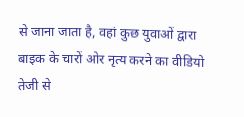से जाना जाता है, वहां कुछ युवाओं द्वारा बाइक के चारों ओर नृत्य करने का वीडियो तेजी से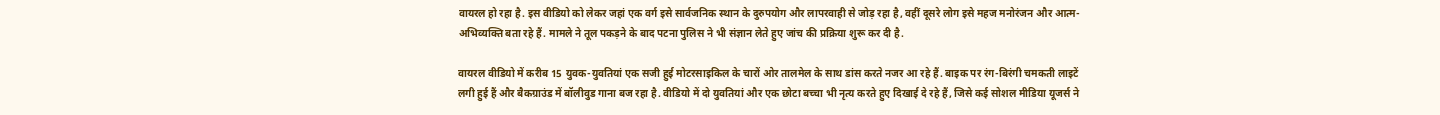वायरल हो रहा है. इस वीडियो को लेकर जहां एक वर्ग इसे सार्वजनिक स्थान के दुरुपयोग और लापरवाही से जोड़ रहा है, वहीं दूसरे लोग इसे महज मनोरंजन और आत्म-अभिव्यक्ति बता रहे हैं. मामले ने तूल पकड़ने के बाद पटना पुलिस ने भी संज्ञान लेते हुए जांच की प्रक्रिया शुरू कर दी है.

वायरल वीडियो में करीब 15 युवक-युवतियां एक सजी हुई मोटरसाइकिल के चारों ओर तालमेल के साथ डांस करते नजर आ रहे हैं. बाइक पर रंग-बिरंगी चमकती लाइटें लगी हुई हैं और बैकग्राउंड में बॉलीवुड गाना बज रहा है. वीडियो में दो युवतियां और एक छोटा बच्चा भी नृत्य करते हुए दिखाई दे रहे हैं, जिसे कई सोशल मीडिया यूजर्स ने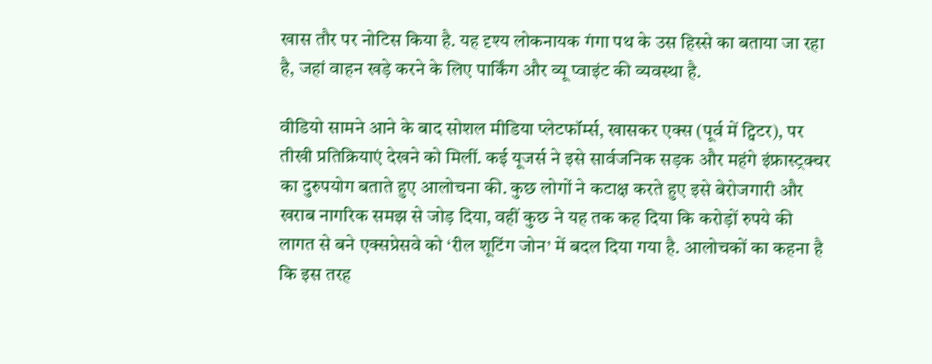खास तौर पर नोटिस किया है. यह दृश्य लोकनायक गंगा पथ के उस हिस्से का बताया जा रहा है, जहां वाहन खड़े करने के लिए पार्किंग और व्यू प्वाइंट की व्यवस्था है.

वीडियो सामने आने के बाद सोशल मीडिया प्लेटफॉर्म्स, खासकर एक्स (पूर्व में ट्विटर), पर तीखी प्रतिक्रियाएं देखने को मिलीं. कई यूजर्स ने इसे सार्वजनिक सड़क और महंगे इंफ्रास्ट्रक्चर का दुरुपयोग बताते हुए आलोचना की. कुछ लोगों ने कटाक्ष करते हुए इसे बेरोजगारी और खराब नागरिक समझ से जोड़ दिया, वहीं कुछ ने यह तक कह दिया कि करोड़ों रुपये की लागत से बने एक्सप्रेसवे को ‘रील शूटिंग जोन’ में बदल दिया गया है. आलोचकों का कहना है कि इस तरह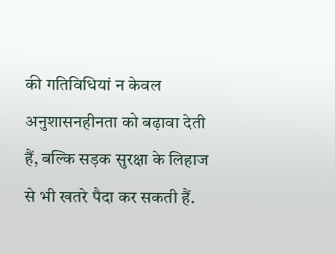की गतिविधियां न केवल अनुशासनहीनता को बढ़ावा देती हैं, बल्कि सड़क सुरक्षा के लिहाज से भी खतरे पैदा कर सकती हैं.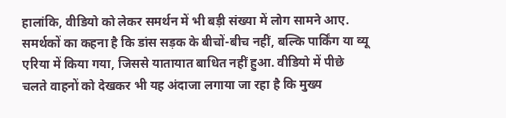हालांकि, वीडियो को लेकर समर्थन में भी बड़ी संख्या में लोग सामने आए. समर्थकों का कहना है कि डांस सड़क के बीचों-बीच नहीं, बल्कि पार्किंग या व्यू एरिया में किया गया, जिससे यातायात बाधित नहीं हुआ. वीडियो में पीछे चलते वाहनों को देखकर भी यह अंदाजा लगाया जा रहा है कि मुख्य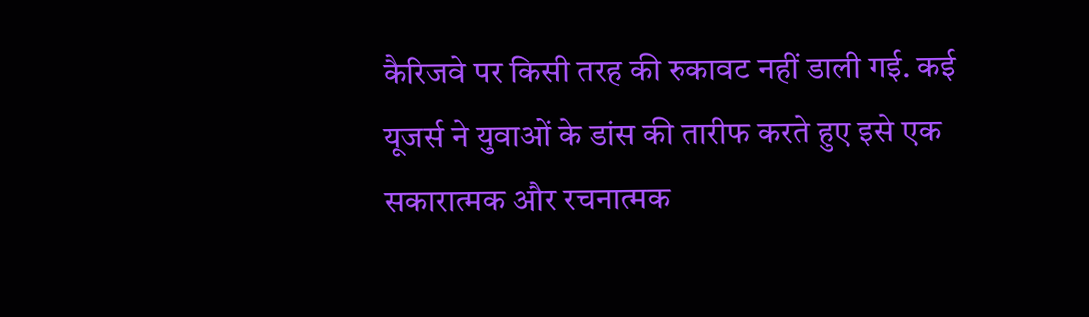कैरिजवे पर किसी तरह की रुकावट नहीं डाली गई. कई यूजर्स ने युवाओं के डांस की तारीफ करते हुए इसे एक सकारात्मक और रचनात्मक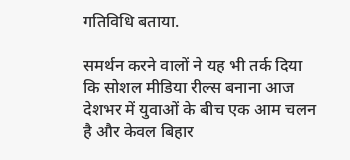गतिविधि बताया.

समर्थन करने वालों ने यह भी तर्क दिया कि सोशल मीडिया रील्स बनाना आज देशभर में युवाओं के बीच एक आम चलन है और केवल बिहार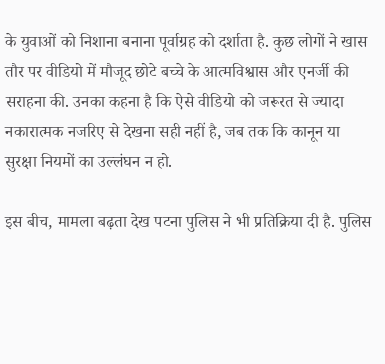के युवाओं को निशाना बनाना पूर्वाग्रह को दर्शाता है. कुछ लोगों ने खास तौर पर वीडियो में मौजूद छोटे बच्चे के आत्मविश्वास और एनर्जी की सराहना की. उनका कहना है कि ऐसे वीडियो को जरूरत से ज्यादा नकारात्मक नजरिए से देखना सही नहीं है, जब तक कि कानून या सुरक्षा नियमों का उल्लंघन न हो.

इस बीच, मामला बढ़ता देख पटना पुलिस ने भी प्रतिक्रिया दी है. पुलिस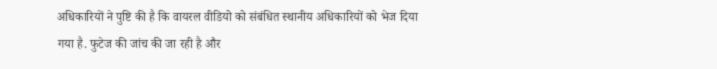अधिकारियों ने पुष्टि की है कि वायरल वीडियो को संबंधित स्थानीय अधिकारियों को भेज दिया गया है. फुटेज की जांच की जा रही है और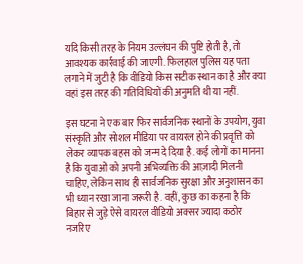यदि किसी तरह के नियम उल्लंघन की पुष्टि होती है, तो आवश्यक कार्रवाई की जाएगी. फिलहाल पुलिस यह पता लगाने में जुटी है कि वीडियो किस सटीक स्थान का है और क्या वहां इस तरह की गतिविधियों की अनुमति थी या नहीं.

इस घटना ने एक बार फिर सार्वजनिक स्थानों के उपयोग, युवा संस्कृति और सोशल मीडिया पर वायरल होने की प्रवृत्ति को लेकर व्यापक बहस को जन्म दे दिया है. कई लोगों का मानना है कि युवाओं को अपनी अभिव्यक्ति की आज़ादी मिलनी चाहिए, लेकिन साथ ही सार्वजनिक सुरक्षा और अनुशासन का भी ध्यान रखा जाना जरूरी है. वहीं, कुछ का कहना है कि बिहार से जुड़े ऐसे वायरल वीडियो अक्सर ज्यादा कठोर नजरिए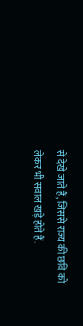से देखे जाते हैं, जिससे राज्य की छवि को लेकर भी सवाल खड़े होते हैं.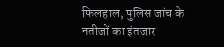फिलहाल, पुलिस जांच के नतीजों का इंतजार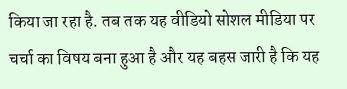किया जा रहा है. तब तक यह वीडियो सोशल मीडिया पर चर्चा का विषय बना हुआ है और यह बहस जारी है कि यह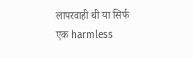लापरवाही थी या सिर्फ एक harmless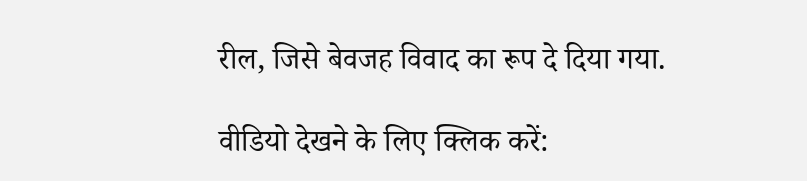रील, जिसे बेवजह विवाद का रूप दे दिया गया.

वीडियो देखने के लिए क्लिक करें: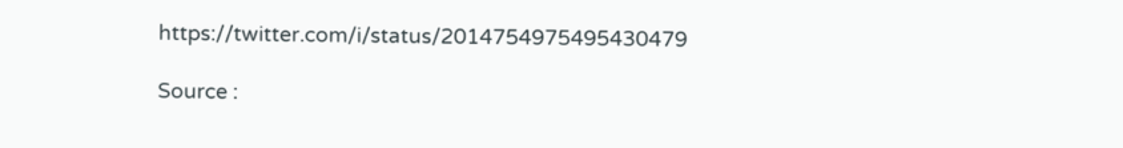https://twitter.com/i/status/2014754975495430479

Source :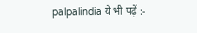palpalindia ये भी पढ़ें :-